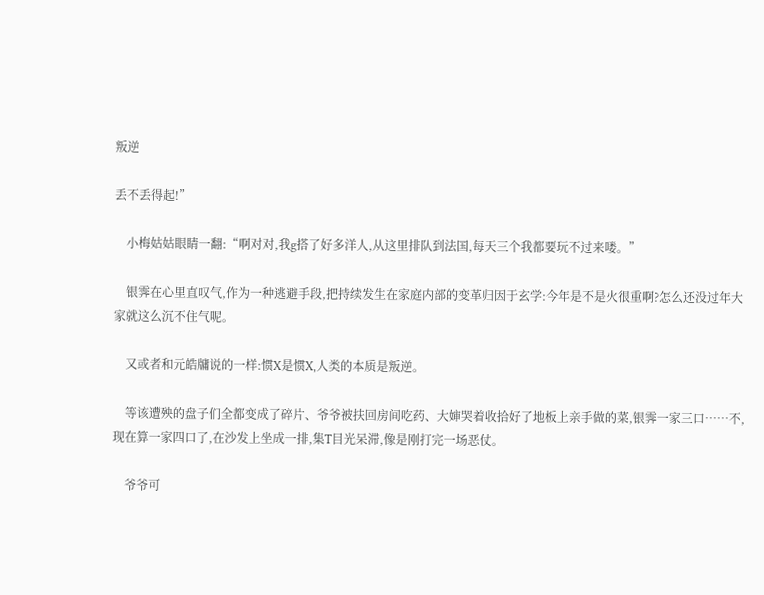叛逆

丢不丢得起!”

    小梅姑姑眼睛一翻:“啊对对,我g搭了好多洋人,从这里排队到法国,每天三个我都要玩不过来喽。”

    银霁在心里直叹气,作为一种逃避手段,把持续发生在家庭内部的变革归因于玄学:今年是不是火很重啊?怎么还没过年大家就这么沉不住气呢。

    又或者和元皓牗说的一样:惯X是惯X,人类的本质是叛逆。

    等该遭殃的盘子们全都变成了碎片、爷爷被扶回房间吃药、大婶哭着收拾好了地板上亲手做的菜,银霁一家三口……不,现在算一家四口了,在沙发上坐成一排,集T目光呆滞,像是刚打完一场恶仗。

    爷爷可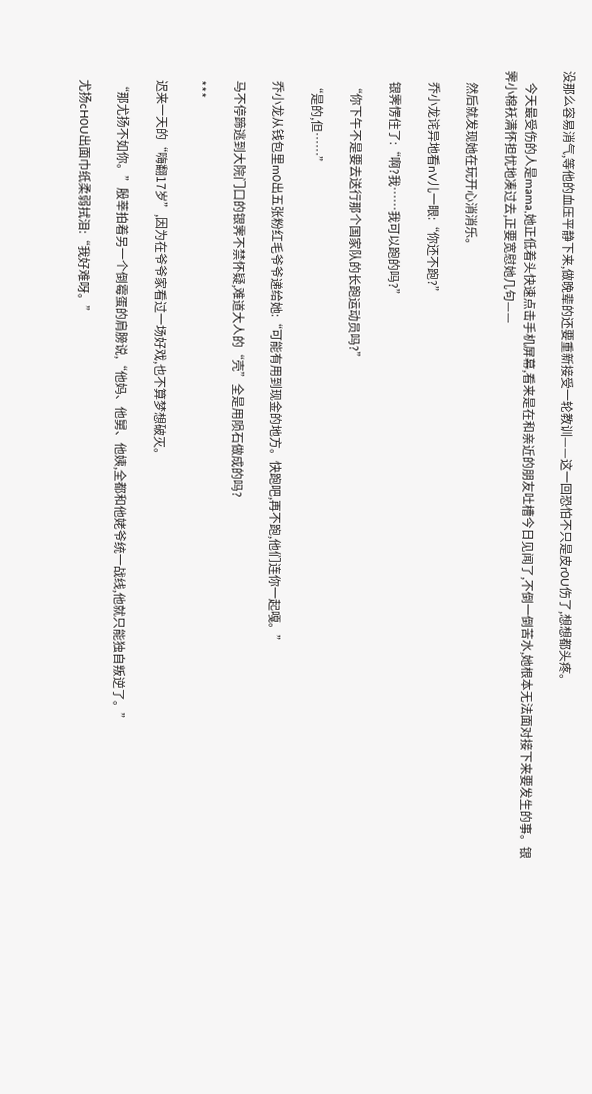没那么容易消气,等他的血压平静下来,做晚辈的还要重新接受一轮教训——这一回恐怕不只是皮r0U伤了,想想都头疼。

    今天最受伤的人是mama,她正低着头快速点击手机屏幕,看来是在和亲近的朋友吐槽今日见闻了,不倒一倒苦水,她根本无法面对接下来要发生的事。银霁小棉袄满怀担忧地凑过去,正要宽慰她几句——

    然后就发现她在玩开心消消乐。

    乔小龙诧异地看nV儿一眼:“你还不跑?”

    银霁愣住了:“啊?我……我可以跑的吗?”

    “你下午不是要去送行那个国家队的长跑运动员吗?”

    “是的,但……”

    乔小龙从钱包里m0出五张粉红毛爷爷递给她:“可能有用到现金的地方。快跑吧,再不跑,他们连你一起嘎。”

    马不停蹄逃到大院门口的银霁不禁怀疑,难道大人的“壳”全是用陨石做成的吗?

    ***

    迟来一天的“嗨翻17岁”,因为在爷爷家看过一场好戏,也不算梦想破灭。

    “那尤扬不如你。”殷莘拍着另一个倒霉蛋的肩膀说,“他妈、他舅、他姨,全都和他姥爷统一战线,他就只能独自叛逆了。”

    尤扬cH0U出面巾纸柔弱拭泪:“我好难呀。”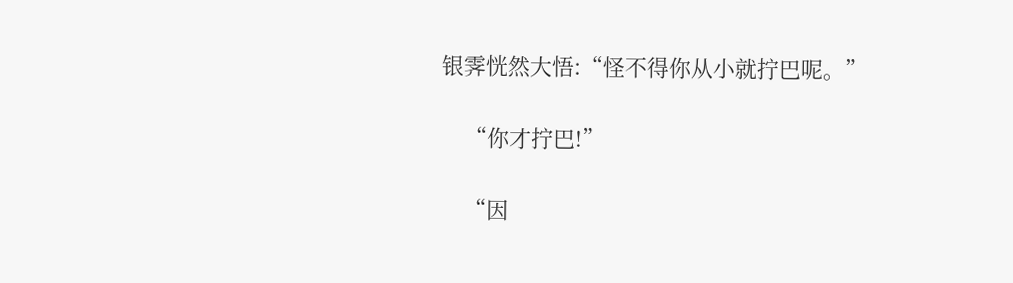银霁恍然大悟:“怪不得你从小就拧巴呢。”

    “你才拧巴!”

    “因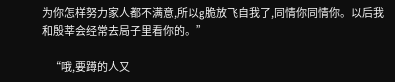为你怎样努力家人都不满意,所以g脆放飞自我了,同情你同情你。以后我和殷莘会经常去局子里看你的。”

    “哦,要蹲的人又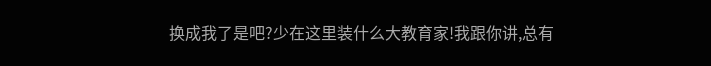换成我了是吧?少在这里装什么大教育家!我跟你讲,总有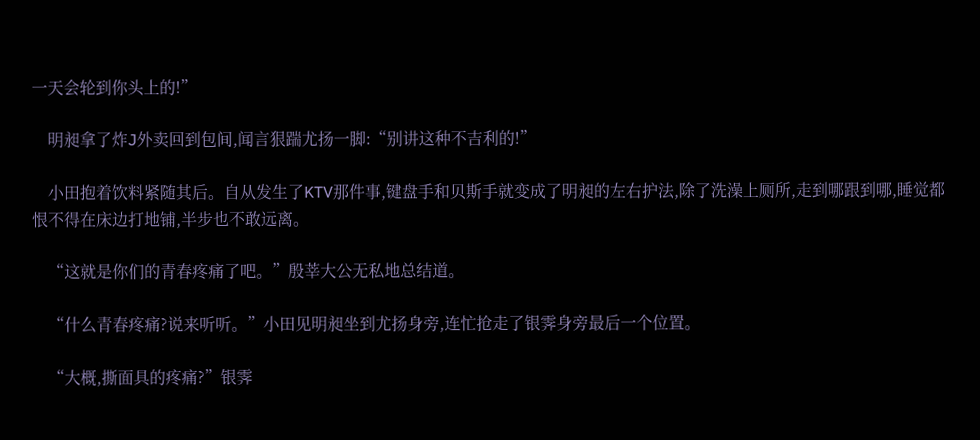一天会轮到你头上的!”

    明昶拿了炸J外卖回到包间,闻言狠踹尤扬一脚:“别讲这种不吉利的!”

    小田抱着饮料紧随其后。自从发生了KTV那件事,键盘手和贝斯手就变成了明昶的左右护法,除了洗澡上厕所,走到哪跟到哪,睡觉都恨不得在床边打地铺,半步也不敢远离。

    “这就是你们的青春疼痛了吧。”殷莘大公无私地总结道。

    “什么青春疼痛?说来听听。”小田见明昶坐到尤扬身旁,连忙抢走了银霁身旁最后一个位置。

    “大概,撕面具的疼痛?”银霁